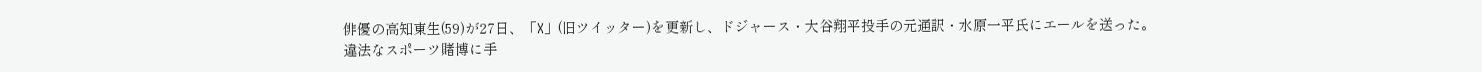俳優の高知東生(59)が27日、「X」(旧ツイッター)を更新し、ドジャース・大谷翔平投手の元通訳・水原一平氏にエールを送った。
違法なスポーツ賭博に手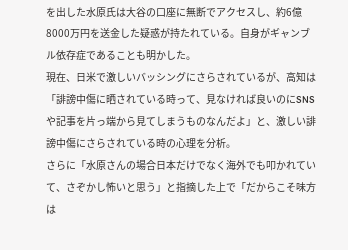を出した水原氏は大谷の口座に無断でアクセスし、約6億8000万円を送金した疑惑が持たれている。自身がギャンブル依存症であることも明かした。
現在、日米で激しいバッシングにさらされているが、高知は「誹謗中傷に晒されている時って、見なければ良いのにSNSや記事を片っ端から見てしまうものなんだよ」と、激しい誹謗中傷にさらされている時の心理を分析。
さらに「水原さんの場合日本だけでなく海外でも叩かれていて、さぞかし怖いと思う」と指摘した上で「だからこそ味方は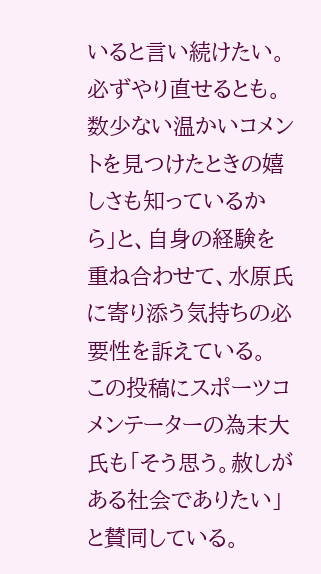いると言い続けたい。必ずやり直せるとも。数少ない温かいコメントを見つけたときの嬉しさも知っているから」と、自身の経験を重ね合わせて、水原氏に寄り添う気持ちの必要性を訴えている。
この投稿にスポーツコメンテーターの為末大氏も「そう思う。赦しがある社会でありたい」と賛同している。